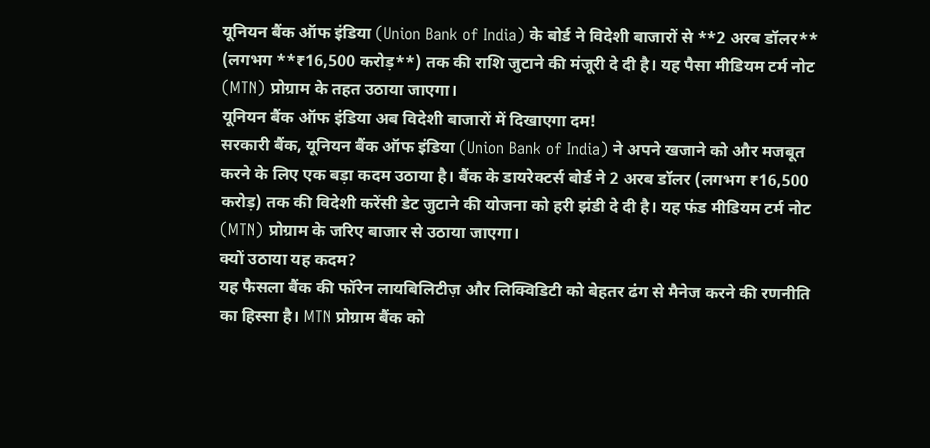यूनियन बैंक ऑफ इंडिया (Union Bank of India) के बोर्ड ने विदेशी बाजारों से **2 अरब डॉलर** (लगभग **₹16,500 करोड़**) तक की राशि जुटाने की मंजूरी दे दी है। यह पैसा मीडियम टर्म नोट (MTN) प्रोग्राम के तहत उठाया जाएगा।
यूनियन बैंक ऑफ इंडिया अब विदेशी बाजारों में दिखाएगा दम!
सरकारी बैंक, यूनियन बैंक ऑफ इंडिया (Union Bank of India) ने अपने खजाने को और मजबूत करने के लिए एक बड़ा कदम उठाया है। बैंक के डायरेक्टर्स बोर्ड ने 2 अरब डॉलर (लगभग ₹16,500 करोड़) तक की विदेशी करेंसी डेट जुटाने की योजना को हरी झंडी दे दी है। यह फंड मीडियम टर्म नोट (MTN) प्रोग्राम के जरिए बाजार से उठाया जाएगा।
क्यों उठाया यह कदम?
यह फैसला बैंक की फॉरेन लायबिलिटीज़ और लिक्विडिटी को बेहतर ढंग से मैनेज करने की रणनीति का हिस्सा है। MTN प्रोग्राम बैंक को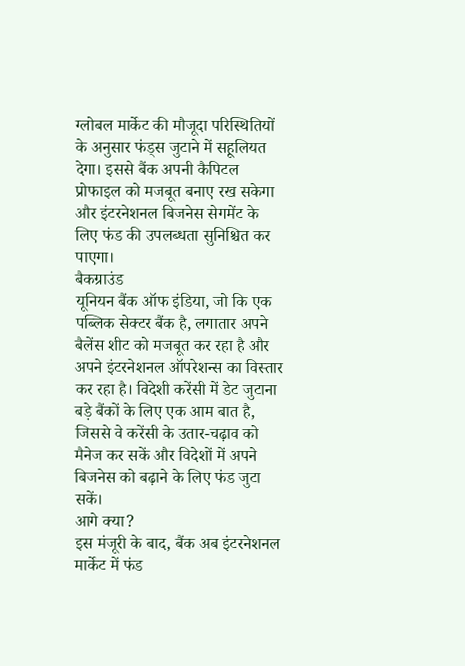ग्लोबल मार्केट की मौजूदा परिस्थितियों के अनुसार फंड्स जुटाने में सहूलियत देगा। इससे बैंक अपनी कैपिटल प्रोफाइल को मजबूत बनाए रख सकेगा और इंटरनेशनल बिजनेस सेगमेंट के लिए फंड की उपलब्धता सुनिश्चित कर पाएगा।
बैकग्राउंड
यूनियन बैंक ऑफ इंडिया, जो कि एक पब्लिक सेक्टर बैंक है, लगातार अपने बैलेंस शीट को मजबूत कर रहा है और अपने इंटरनेशनल ऑपरेशन्स का विस्तार कर रहा है। विदेशी करेंसी में डेट जुटाना बड़े बैंकों के लिए एक आम बात है, जिससे वे करेंसी के उतार-चढ़ाव को मैनेज कर सकें और विदेशों में अपने बिजनेस को बढ़ाने के लिए फंड जुटा सकें।
आगे क्या?
इस मंजूरी के बाद, बैंक अब इंटरनेशनल मार्केट में फंड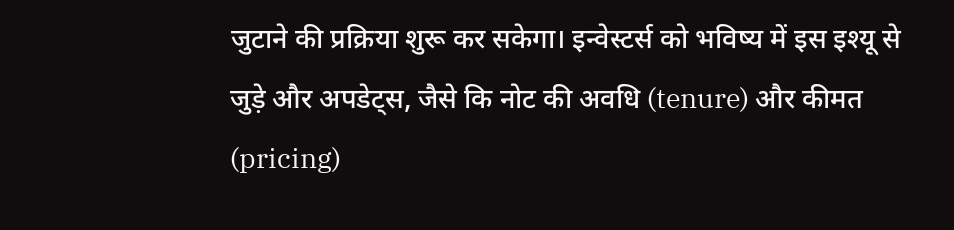जुटाने की प्रक्रिया शुरू कर सकेगा। इन्वेस्टर्स को भविष्य में इस इश्यू से जुड़े और अपडेट्स, जैसे कि नोट की अवधि (tenure) और कीमत (pricing)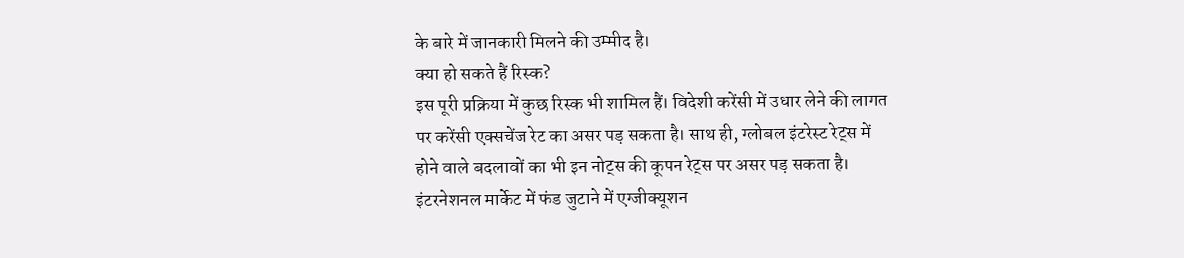के बारे में जानकारी मिलने की उम्मीद है।
क्या हो सकते हैं रिस्क?
इस पूरी प्रक्रिया में कुछ रिस्क भी शामिल हैं। विदेशी करेंसी में उधार लेने की लागत पर करेंसी एक्सचेंज रेट का असर पड़ सकता है। साथ ही, ग्लोबल इंटरेस्ट रेट्स में होने वाले बदलावों का भी इन नोट्स की कूपन रेट्स पर असर पड़ सकता है। इंटरनेशनल मार्केट में फंड जुटाने में एग्जीक्यूशन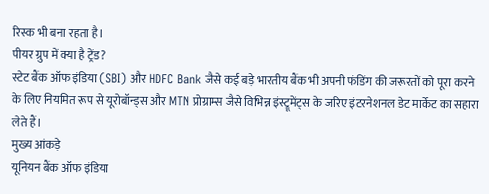रिस्क भी बना रहता है।
पीयर ग्रुप में क्या है ट्रेंड?
स्टेट बैंक ऑफ इंडिया (SBI) और HDFC Bank जैसे कई बड़े भारतीय बैंक भी अपनी फंडिंग की जरूरतों को पूरा करने के लिए नियमित रूप से यूरोबॉन्ड्स और MTN प्रोग्राम्स जैसे विभिन्न इंस्ट्रूमेंट्स के जरिए इंटरनेशनल डेट मार्केट का सहारा लेते हैं।
मुख्य आंकड़े
यूनियन बैंक ऑफ इंडिया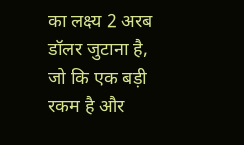का लक्ष्य 2 अरब डॉलर जुटाना है, जो कि एक बड़ी रकम है और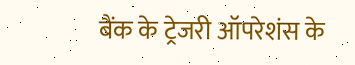बैंक के ट्रेजरी ऑपरेशंस के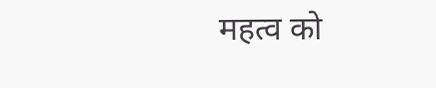महत्व को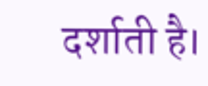दर्शाती है।